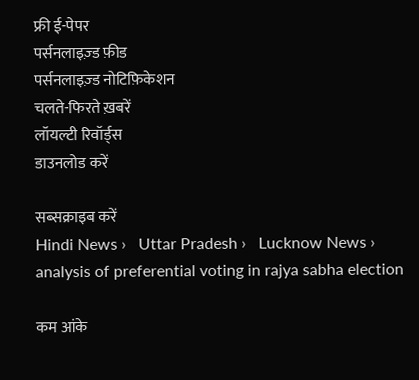फ्री ई-पेपर
पर्सनलाइज़्ड फ़ीड
पर्सनलाइज़्ड नोटिफ़िकेशन
चलते-फिरते ख़बरें
लॉयल्टी रिवॉर्ड्स
डाउनलोड करें

सब्सक्राइब करें
Hindi News ›   Uttar Pradesh ›   Lucknow News ›   analysis of preferential voting in rajya sabha election

कम आंके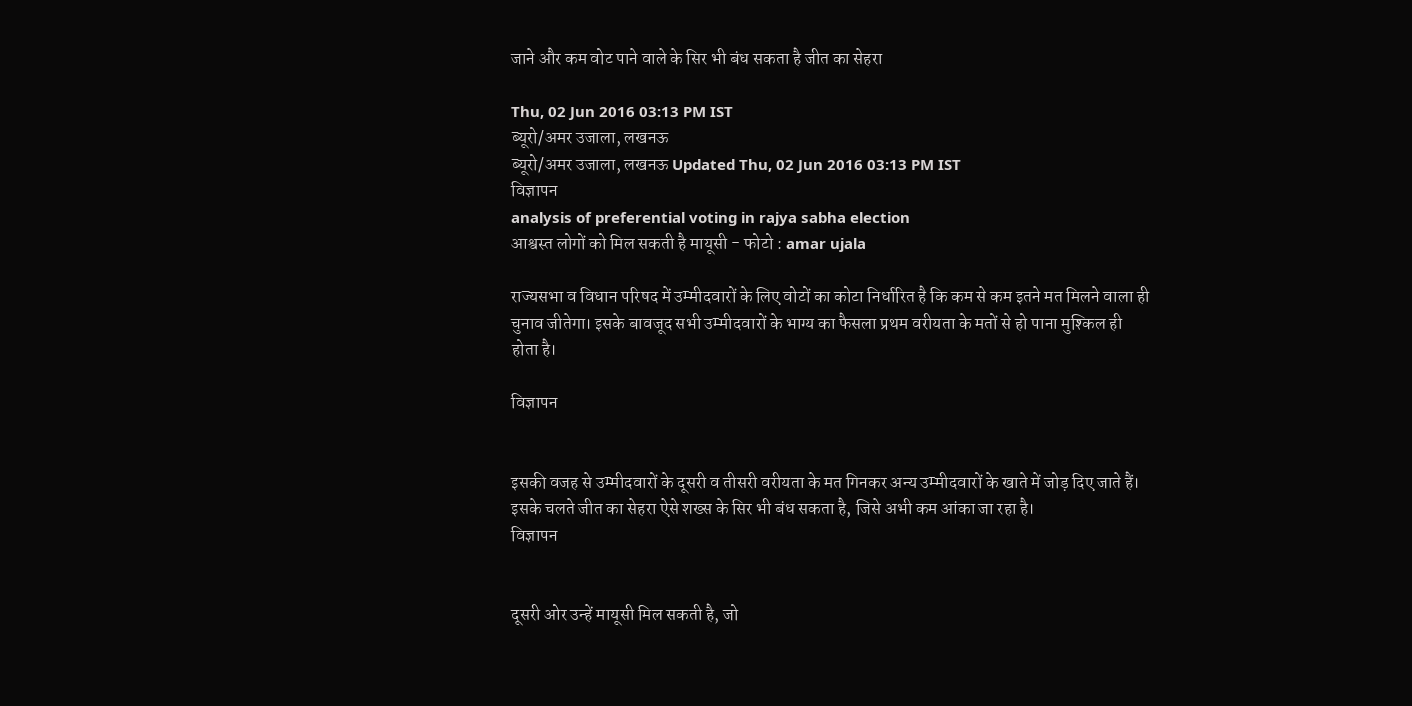जाने और कम वोट पाने वाले के सिर भी बंध सकता है जीत का सेहरा

Thu, 02 Jun 2016 03:13 PM IST
ब्यूरो/अमर उजाला, लखनऊ
ब्यूरो/अमर उजाला, लखनऊ Updated Thu, 02 Jun 2016 03:13 PM IST
विज्ञापन
analysis of preferential voting in rajya sabha election
आश्वस्त लोगों को म‌िल सकती है मायूसी - फोटो : amar ujala

राज्यसभा व विधान परिषद में उम्मीदवारों के लिए वोटों का कोटा निर्धारित है कि कम से कम इतने मत मिलने वाला ही चुनाव जीतेगा। इसके बावजूद सभी उम्मीदवारों के भाग्य का फैसला प्रथम वरीयता के मतों से हो पाना मुश्किल ही होता है।

विज्ञापन


इसकी वजह से उम्मीदवारों के दूसरी व तीसरी वरीयता के मत गिनकर अन्य उम्मीदवारों के खाते में जोड़ दिए जाते हैं। इसके चलते जीत का सेहरा ऐसे शख्स के सिर भी बंध सकता है, जिसे अभी कम आंका जा रहा है।
विज्ञापन


दूसरी ओर उन्हें मायूसी मिल सकती है, जो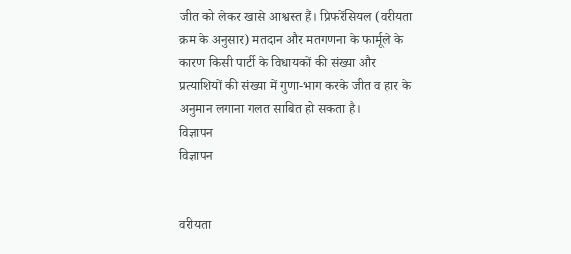जीत को लेकर खासे आश्वस्त हैं। प्रिफरेंसियल (वरीयता क्रम के अनुसार) मतदान और मतगणना के फार्मूले के कारण किसी पार्टी के विधायकों की संख्या और प्रत्याशियों की संख्या में गुणा-भाग करके जीत व हार के अनुमान लगाना गलत साबित हो सकता है।
विज्ञापन
विज्ञापन


वरीयता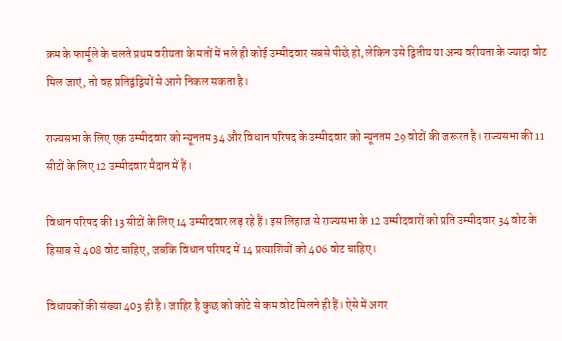क्रम के फार्मूले के चलते प्रथम वरीयता के मतों में भले ही कोई उम्मीदवार सबसे पीछे हो, लेकिन उसे द्वितीय या अन्य वरीयता के ज्यादा वोट मिल जाएं, तो वह प्रतिद्वंद्वियों से आगे निकल सकता है।

राज्यसभा के लिए एक उम्मीदवार को न्यूनतम 34 और विधान परिषद के उम्मीदवार को न्यूनतम 29 वोटों की जरूरत है। राज्यसभा की 11 सीटों के लिए 12 उम्मीदवार मैदान में हैं।

विधान परिषद की 13 सीटों के लिए 14 उम्मीदवार लड़ रहे हैं। इस लिहाज से राज्यसभा के 12 उम्मीदवारों को प्रति उम्मीदवार 34 वोट के हिसाब से 408 वोट चाहिए, जबकि विधान परिषद में 14 प्रत्याशियों को 406 वोट चाहिए।

विधायकों की संख्या 403 ही है। जाहिर है कुछ को कोटे से कम वोट मिलने ही हैं। ऐसे में अगर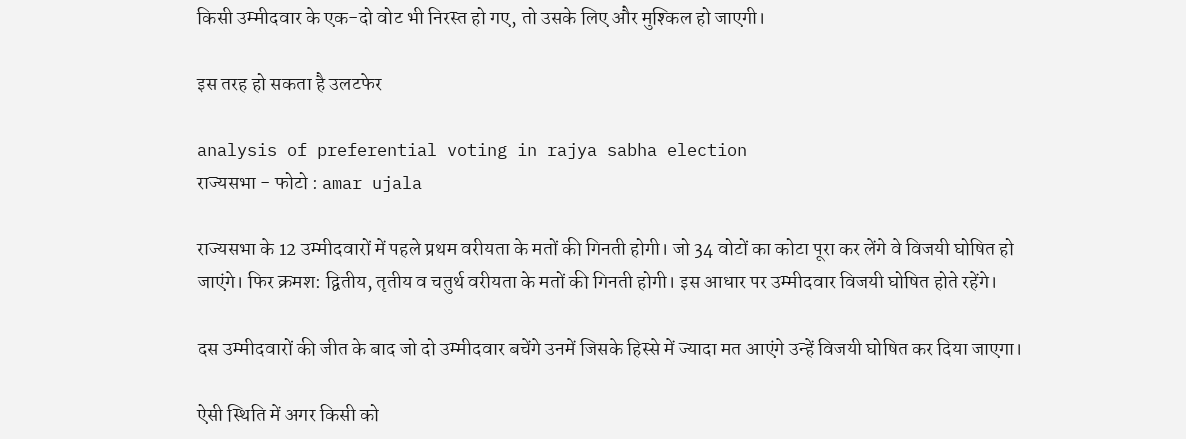किसी उम्मीदवार के एक-दो वोट भी निरस्त हो गए, तो उसके लिए और मुश्किल हो जाएगी।

इस तरह हो सकता है उलटफेर

analysis of preferential voting in rajya sabha election
राज्यसभा - फोटो : amar ujala

राज्यसभा के 12 उम्मीदवारों में पहले प्रथम वरीयता के मतों की गिनती होगी। जो 34 वोटों का कोटा पूरा कर लेंगे वे विजयी घोषित हो जाएंगे। फिर क्रमश: द्वितीय, तृतीय व चतुर्थ वरीयता के मतों की गिनती होगी। इस आधार पर उम्मीदवार विजयी घोषित होते रहेंगे।

दस उम्मीदवारों की जीत के बाद जो दो उम्मीदवार बचेंगे उनमें जिसके हिस्से में ज्यादा मत आएंगे उन्हें विजयी घोषित कर दिया जाएगा।

ऐसी स्थिति में अगर किसी को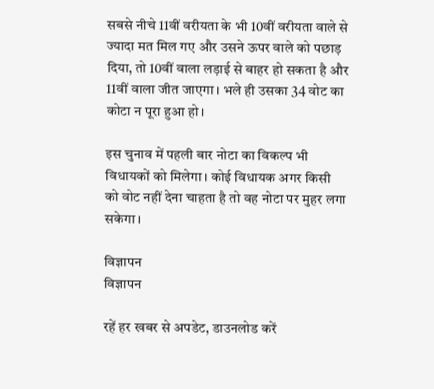सबसे नीचे 11वीं वरीयता के भी 10वीं वरीयता वाले से ज्यादा मत मिल गए और उसने ऊपर वाले को पछाड़ दिया, तो 10वीं वाला लड़ाई से बाहर हो सकता है और 11वीं वाला जीत जाएगा। भले ही उसका 34 वोट का कोटा न पूरा हुआ हो।

इस चुनाव में पहली बार नोटा का विकल्प भी विधायकों को मिलेगा। कोई विधायक अगर किसी को वोट नहीं देना चाहता है तो वह नोटा पर मुहर लगा सकेगा।

विज्ञापन
विज्ञापन

रहें हर खबर से अपडेट, डाउनलोड करें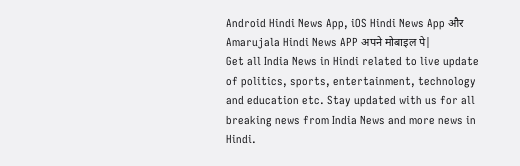Android Hindi News App, iOS Hindi News App और Amarujala Hindi News APP अपने मोबाइल पे|
Get all India News in Hindi related to live update of politics, sports, entertainment, technology and education etc. Stay updated with us for all breaking news from India News and more news in Hindi.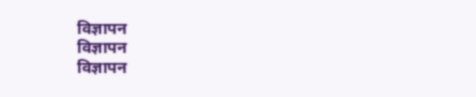विज्ञापन
विज्ञापन
विज्ञापन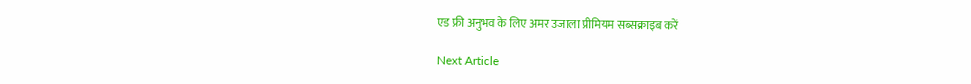एड फ्री अनुभव के लिए अमर उजाला प्रीमियम सब्सक्राइब करें

Next Article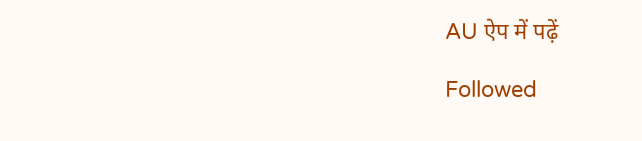AU ऐप में पढ़ें

Followed